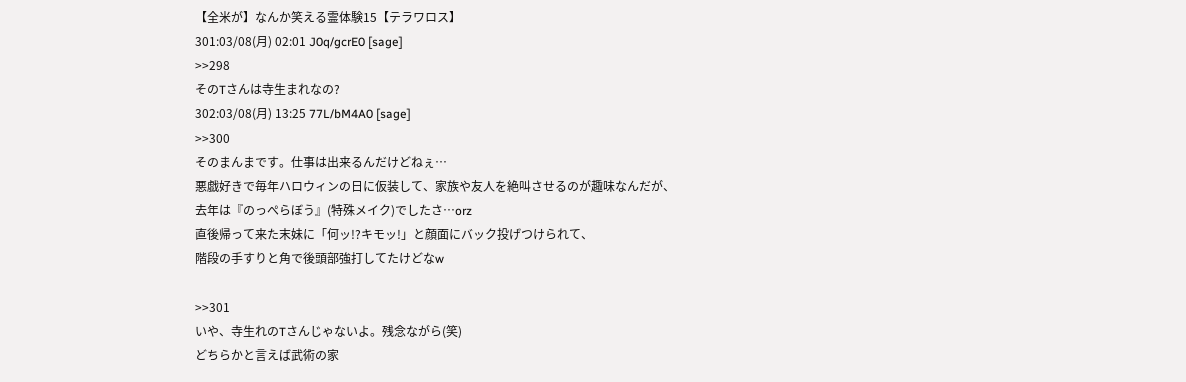【全米が】なんか笑える霊体験15【テラワロス】
301:03/08(月) 02:01 J0q/gcrE0 [sage]
>>298
そのTさんは寺生まれなの?
302:03/08(月) 13:25 77L/bM4A0 [sage]
>>300
そのまんまです。仕事は出来るんだけどねぇ…
悪戯好きで毎年ハロウィンの日に仮装して、家族や友人を絶叫させるのが趣味なんだが、
去年は『のっぺらぼう』(特殊メイク)でしたさ…orz
直後帰って来た末妹に「何ッ!?キモッ!」と顔面にバック投げつけられて、
階段の手すりと角で後頭部強打してたけどなw

>>301
いや、寺生れのTさんじゃないよ。残念ながら(笑)
どちらかと言えば武術の家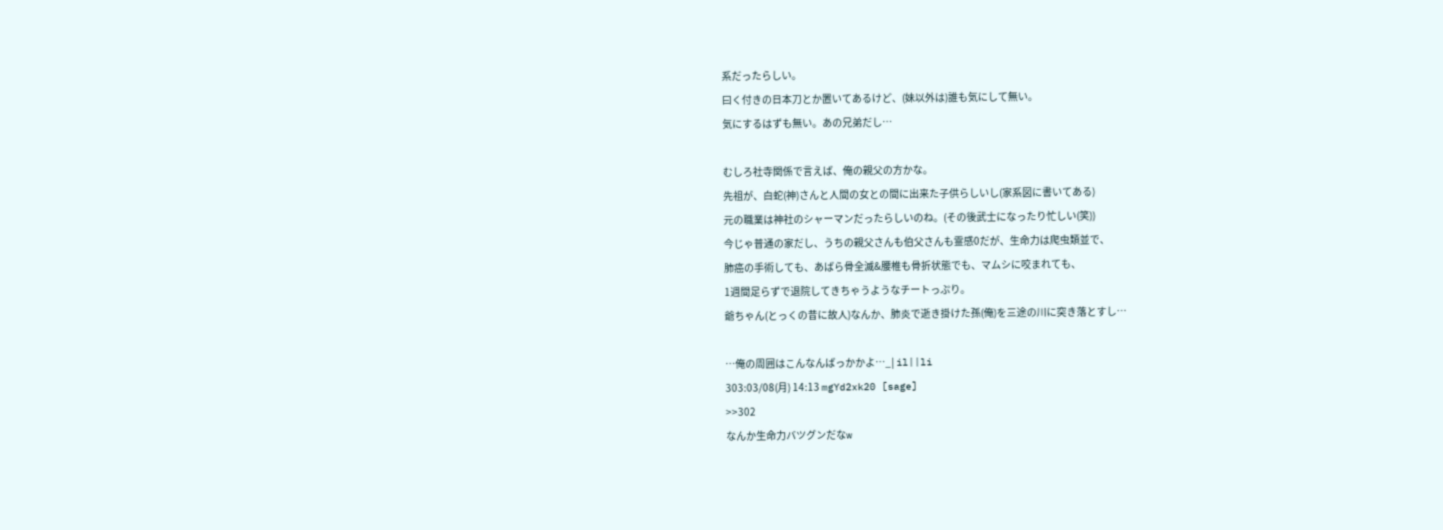系だったらしい。
曰く付きの日本刀とか置いてあるけど、(妹以外は)誰も気にして無い。
気にするはずも無い。あの兄弟だし…

むしろ社寺関係で言えば、俺の親父の方かな。
先祖が、白蛇(神)さんと人間の女との間に出来た子供らしいし(家系図に書いてある)
元の職業は神社のシャーマンだったらしいのね。(その後武士になったり忙しい(笑))
今じゃ普通の家だし、うちの親父さんも伯父さんも霊感0だが、生命力は爬虫類並で、
肺癌の手術しても、あばら骨全滅&腰椎も骨折状態でも、マムシに咬まれても、
1週間足らずで退院してきちゃうようなチートっぷり。
爺ちゃん(とっくの昔に故人)なんか、肺炎で逝き掛けた孫(俺)を三途の川に突き落とすし…

…俺の周囲はこんなんばっかかよ…_| il||li
303:03/08(月) 14:13 mgYd2xk20 [sage]
>>302
なんか生命力バツグンだなw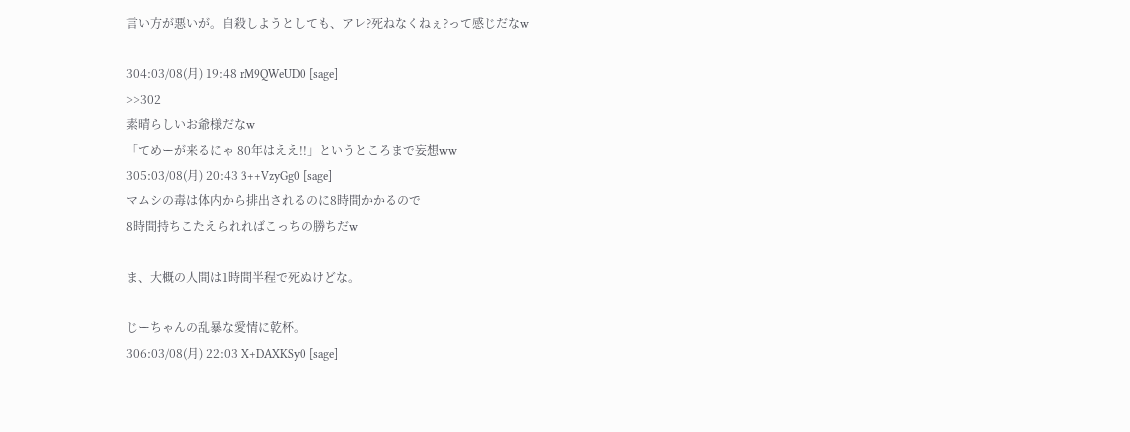言い方が悪いが。自殺しようとしても、アレ?死ねなくねぇ?って感じだなw

304:03/08(月) 19:48 rM9QWeUD0 [sage]
>>302
素晴らしいお爺様だなw
「てめーが来るにゃ 80年はええ!!」というところまで妄想ww
305:03/08(月) 20:43 3++VzyGg0 [sage]
マムシの毒は体内から排出されるのに8時間かかるので
8時間持ちこたえられればこっちの勝ちだw

ま、大概の人間は1時間半程で死ぬけどな。

じーちゃんの乱暴な愛情に乾杯。
306:03/08(月) 22:03 X+DAXKSy0 [sage]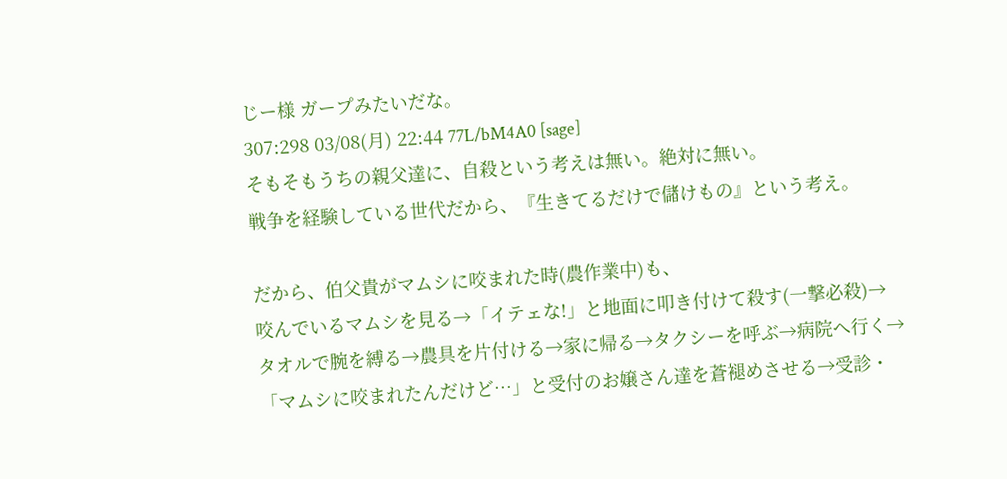じー様 ガープみたいだな。
307:298 03/08(月) 22:44 77L/bM4A0 [sage]
そもそもうちの親父達に、自殺という考えは無い。絶対に無い。
戦争を経験している世代だから、『生きてるだけで儲けもの』という考え。

だから、伯父貴がマムシに咬まれた時(農作業中)も、
咬んでいるマムシを見る→「イテェな!」と地面に叩き付けて殺す(一撃必殺)→
タオルで腕を縛る→農具を片付ける→家に帰る→タクシーを呼ぶ→病院へ行く→
「マムシに咬まれたんだけど…」と受付のお嬢さん達を蒼褪めさせる→受診・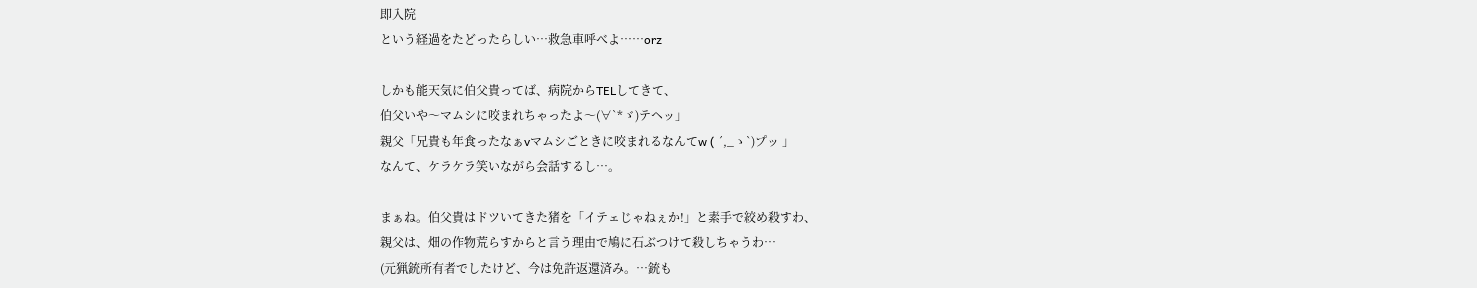即入院
という経過をたどったらしい…救急車呼べよ……orz

しかも能天気に伯父貴ってば、病院からTELしてきて、
伯父いや〜マムシに咬まれちゃったよ〜(∀`*ゞ)テヘッ」
親父「兄貴も年食ったなぁvマムシごときに咬まれるなんてw ( ´,_ゝ`)プッ 」
なんて、ケラケラ笑いながら会話するし…。

まぁね。伯父貴はドツいてきた猪を「イテェじゃねぇか!」と素手で絞め殺すわ、
親父は、畑の作物荒らすからと言う理由で鳩に石ぶつけて殺しちゃうわ…
(元猟銃所有者でしたけど、今は免許返還済み。…銃も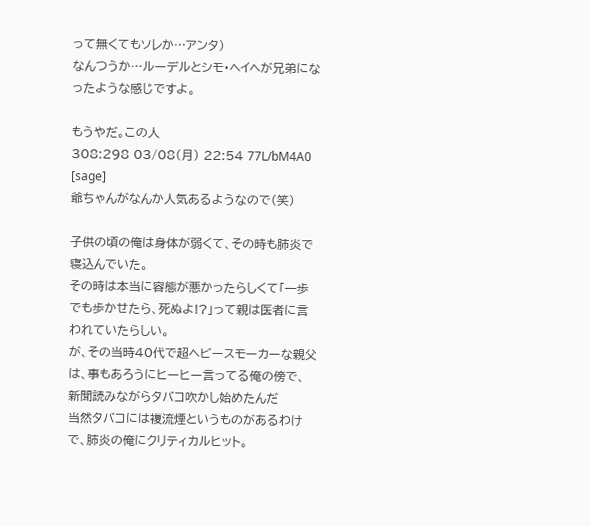って無くてもソレか…アンタ)
なんつうか…ルーデルとシモ・ヘイヘが兄弟になったような感じですよ。

もうやだ。この人
308:298 03/08(月) 22:54 77L/bM4A0 [sage]
爺ちゃんがなんか人気あるようなので(笑)

子供の頃の俺は身体が弱くて、その時も肺炎で寝込んでいた。
その時は本当に容態が悪かったらしくて「一歩でも歩かせたら、死ぬよ!?」って親は医者に言われていたらしい。
が、その当時40代で超ヘビースモーカーな親父は、事もあろうにヒーヒー言ってる俺の傍で、
新聞読みながらタバコ吹かし始めたんだ
当然タバコには複流煙というものがあるわけで、肺炎の俺にクリティカルヒット。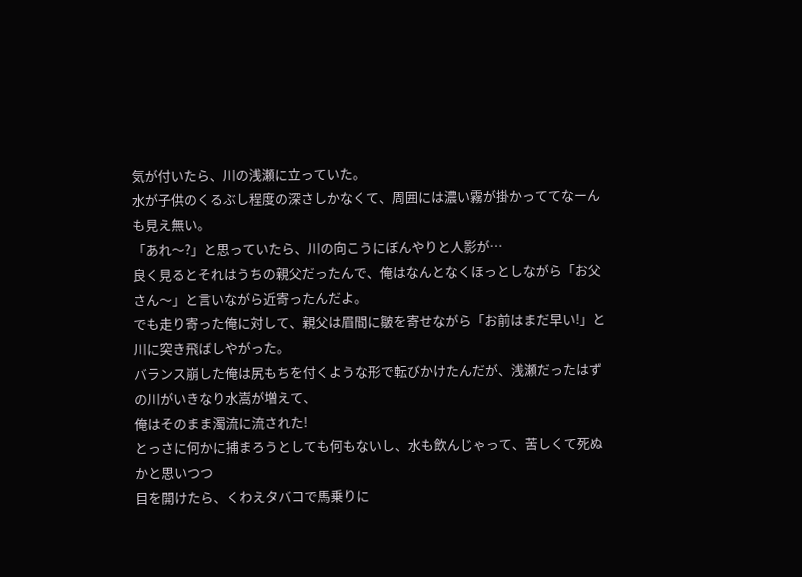気が付いたら、川の浅瀬に立っていた。
水が子供のくるぶし程度の深さしかなくて、周囲には濃い霧が掛かっててなーんも見え無い。
「あれ〜?」と思っていたら、川の向こうにぼんやりと人影が…
良く見るとそれはうちの親父だったんで、俺はなんとなくほっとしながら「お父さん〜」と言いながら近寄ったんだよ。
でも走り寄った俺に対して、親父は眉間に皺を寄せながら「お前はまだ早い!」と川に突き飛ばしやがった。
バランス崩した俺は尻もちを付くような形で転びかけたんだが、浅瀬だったはずの川がいきなり水嵩が増えて、
俺はそのまま濁流に流された!
とっさに何かに捕まろうとしても何もないし、水も飲んじゃって、苦しくて死ぬかと思いつつ
目を開けたら、くわえタバコで馬乗りに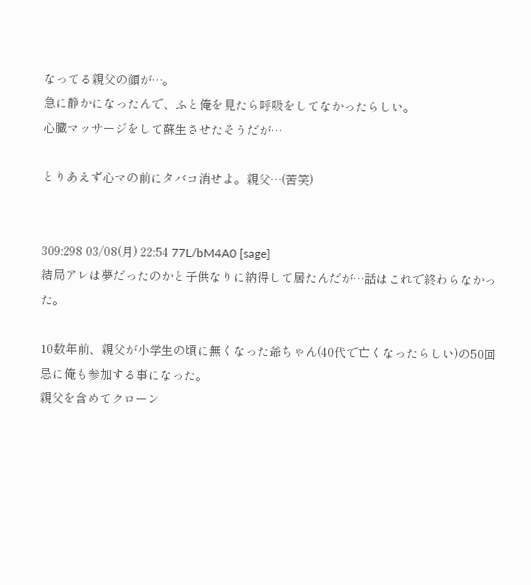なってる親父の顔が…。
急に静かになったんで、ふと俺を見たら呼吸をしてなかったらしい。
心臓マッサージをして蘇生させたそうだが…

とりあえず心マの前にタバコ消せよ。親父…(苦笑)


309:298 03/08(月) 22:54 77L/bM4A0 [sage]
結局アレは夢だったのかと子供なりに納得して居たんだが…話はこれで終わらなかった。

10数年前、親父が小学生の頃に無くなった爺ちゃん(40代で亡くなったらしい)の50回忌に俺も参加する事になった。
親父を含めてクローン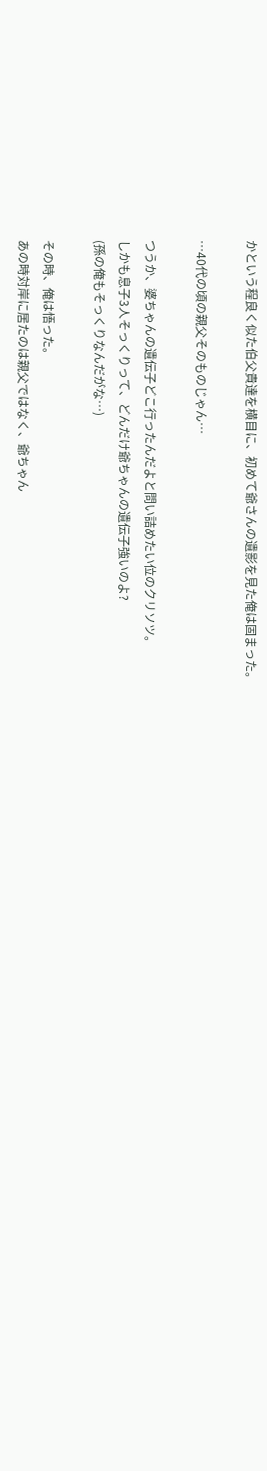かという程良く似た伯父貴達を横目に、初めて爺さんの遺影を見た俺は固まった。

…40代の頃の親父そのものじゃん…

つうか、婆ちゃんの遺伝子どこ行ったんだよと問い詰めたい位のクリソツ。
しかも息子3人そっくりって、どんだけ爺ちゃんの遺伝子強いのよ?
(孫の俺もそっくりなんだがな…)

その時、俺は悟った。
あの時対岸に居たのは親父ではなく、爺ちゃん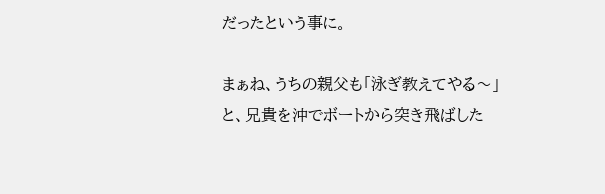だったという事に。

まぁね、うちの親父も「泳ぎ教えてやる〜」と、兄貴を沖でボートから突き飛ばした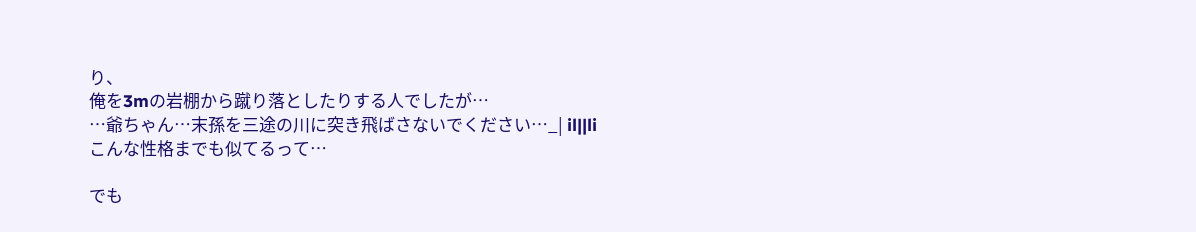り、
俺を3mの岩棚から蹴り落としたりする人でしたが…
…爺ちゃん…末孫を三途の川に突き飛ばさないでください…_| il||li
こんな性格までも似てるって…

でも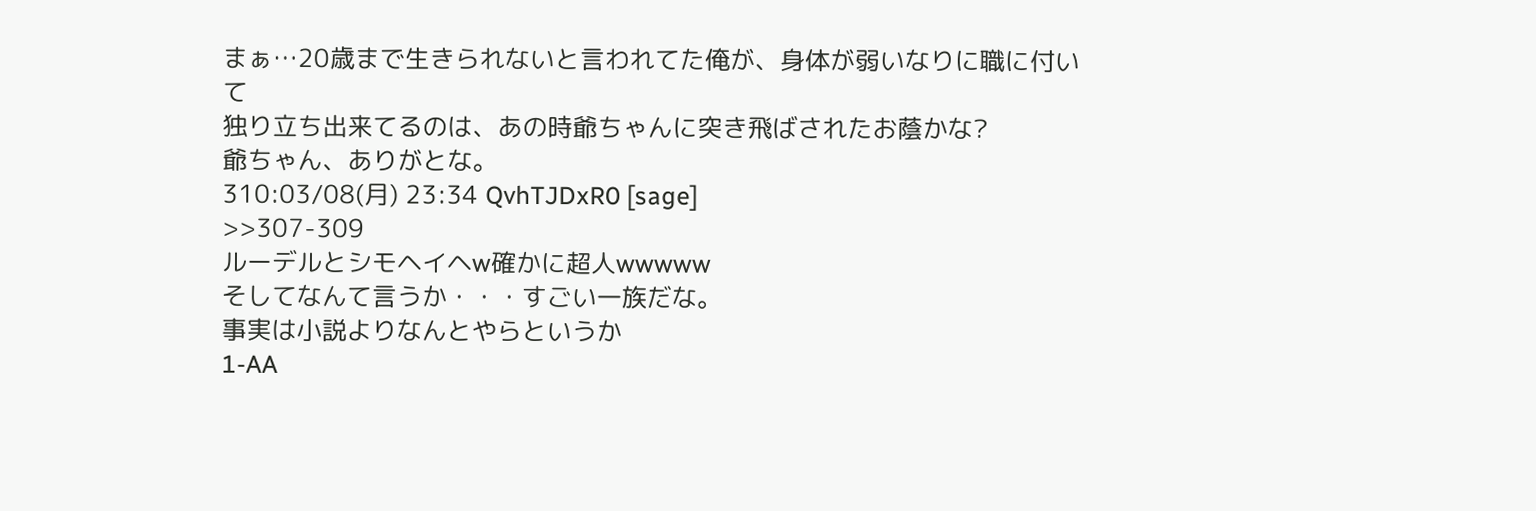まぁ…20歳まで生きられないと言われてた俺が、身体が弱いなりに職に付いて
独り立ち出来てるのは、あの時爺ちゃんに突き飛ばされたお蔭かな?
爺ちゃん、ありがとな。
310:03/08(月) 23:34 QvhTJDxR0 [sage]
>>307-309
ルーデルとシモヘイヘw確かに超人wwwww
そしてなんて言うか・・・すごい一族だな。
事実は小説よりなんとやらというか
1-AA